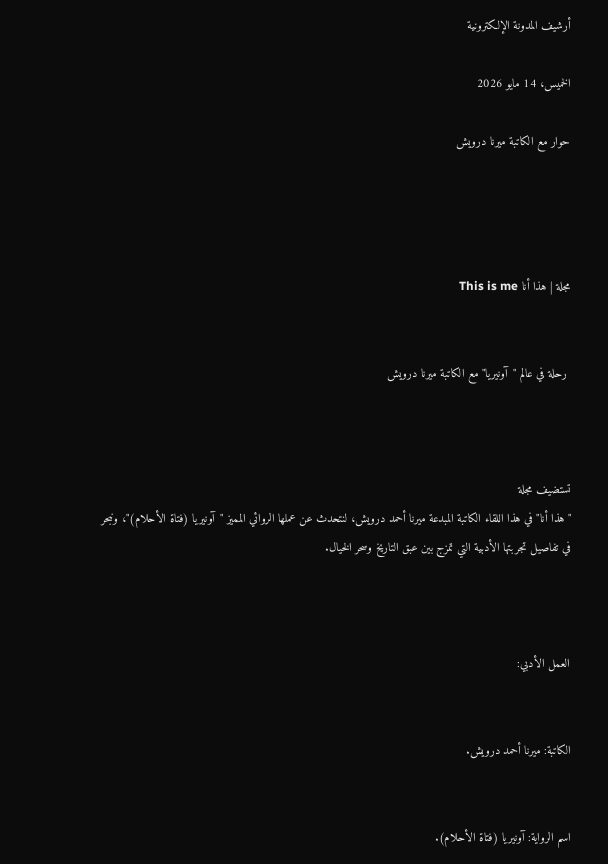أرشيف المدونة الإلكترونية

الخميس، 14 مايو 2026

حوار مع الكاتبة ميرنا درويش




مجلة | هذا أنا This is me


 رحلة في عالم "آونيريا" مع الكاتبة ميرنا درويش



تستضيف مجلة
"هذا أنا" في هذا اللقاء الكاتبة المبدعة ميرنا أحمد درويش، لنتحدث عن عملها الروائي المميز "آونيريا (فتاة الأحلام)"، ونبحر في تفاصيل تجربتها الأدبية التي تمزج بين عبق التاريخ وسحر الخيال.



العمل الأدبي:


الكاتبة: ميرنا أحمد درويش.


اسم الرواية: آونيريا (فتاة الأحلام).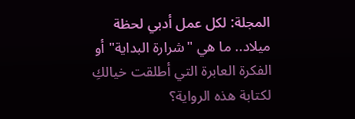المجلة: لكل عمل أدبي لحظة ميلاد.. ما هي "شرارة البداية" أو الفكرة العابرة التي أطلقت خيالكِ لكتابة هذه الرواية؟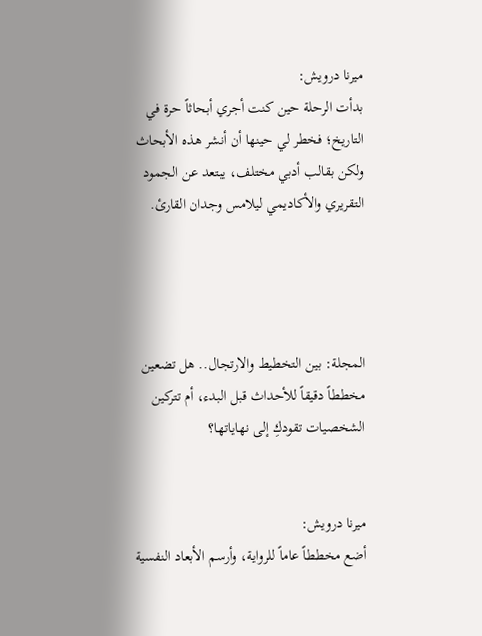ميرنا درويش:
بدأت الرحلة حين كنت أجري أبحاثاً حرة في التاريخ؛ فخطر لي حينها أن أنشر هذه الأبحاث ولكن بقالب أدبي مختلف، يبتعد عن الجمود التقريري والأكاديمي ليلامس وجدان القارئ.




المجلة: بين التخطيط والارتجال.. هل تضعين مخططاً دقيقاً للأحداث قبل البدء، أم تتركين الشخصيات تقودكِ إلى نهاياتها؟


ميرنا درويش:
أضع مخططاً عاماً للرواية، وأرسم الأبعاد النفسية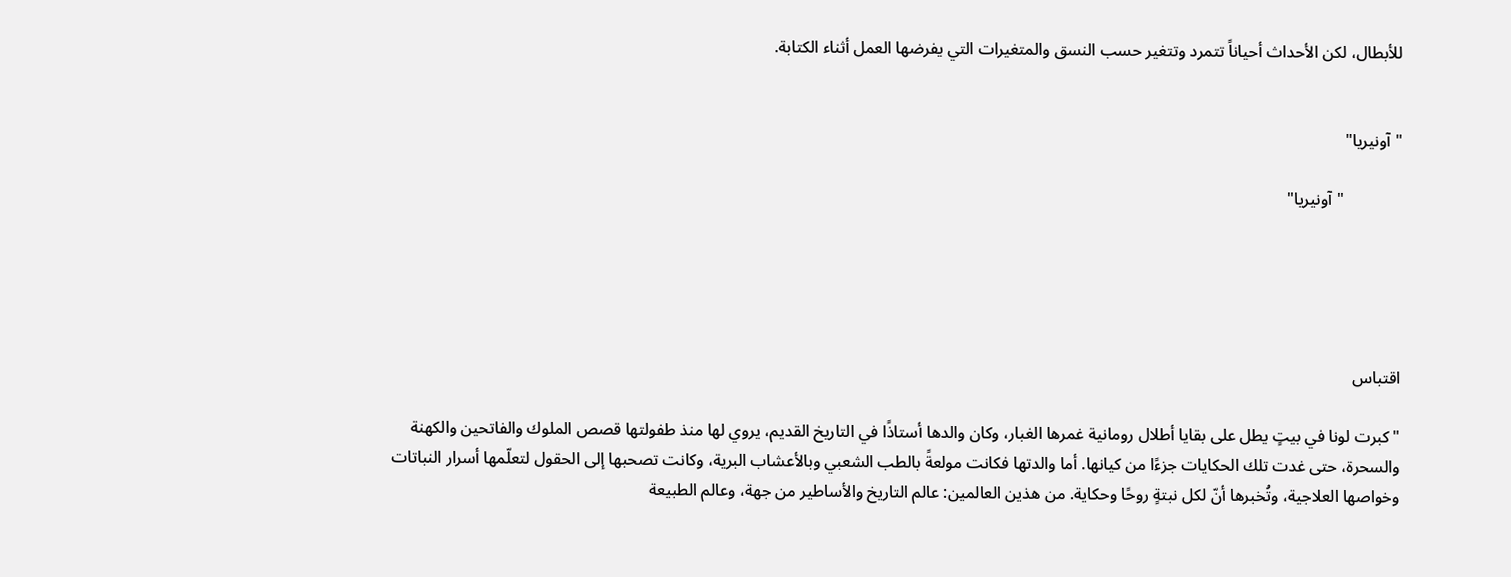للأبطال، لكن الأحداث أحياناً تتمرد وتتغير حسب النسق والمتغيرات التي يفرضها العمل أثناء الكتابة.


"آونيريا"

              "آونيريا"





اقتباس

"كبرت لونا في بيتٍ يطل على بقايا أطلال رومانية غمرها الغبار، وكان والدها أستاذًا في التاريخ القديم، يروي لها منذ طفولتها قصص الملوك والفاتحين والكهنة والسحرة، حتى غدت تلك الحكايات جزءًا من كيانها. أما والدتها فكانت مولعةً بالطب الشعبي وبالأعشاب البرية، وكانت تصحبها إلى الحقول لتعلّمها أسرار النباتات وخواصها العلاجية، وتُخبرها أنّ لكل نبتةٍ روحًا وحكاية. من هذين العالمين: عالم التاريخ والأساطير من جهة، وعالم الطبيعة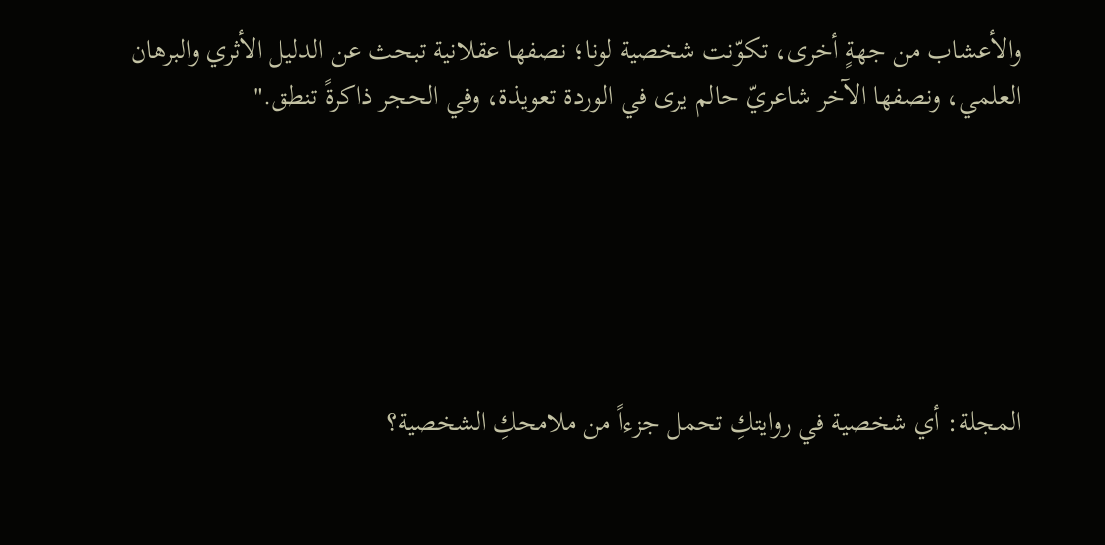والأعشاب من جهةٍ أخرى، تكوّنت شخصية لونا؛ نصفها عقلانية تبحث عن الدليل الأثري والبرهان العلمي، ونصفها الآخر شاعريّ حالم يرى في الوردة تعويذة، وفي الحجر ذاكرةً تنطق."






المجلة: أي شخصية في روايتكِ تحمل جزءاً من ملامحكِ الشخصية؟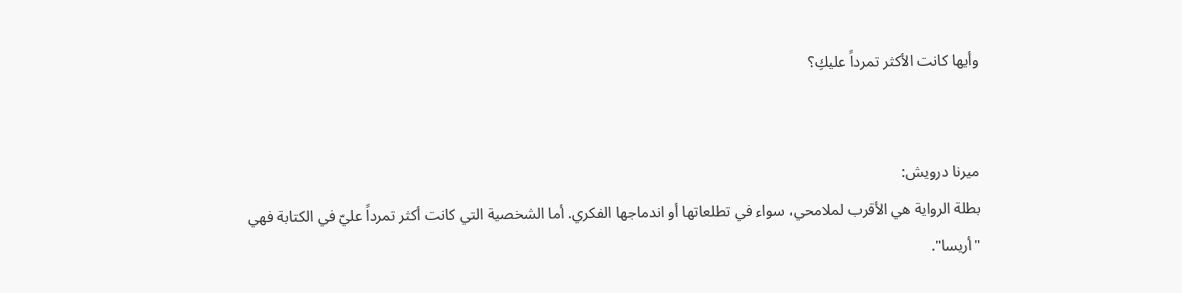وأيها كانت الأكثر تمرداً عليكِ؟


ميرنا درويش:
بطلة الرواية هي الأقرب لملامحي، سواء في تطلعاتها أو اندماجها الفكري. أما الشخصية التي كانت أكثر تمرداً عليّ في الكتابة فهي "أريسا".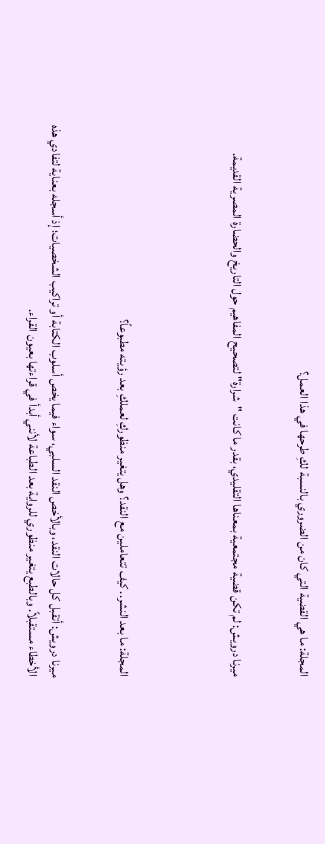المجلة: ما هي القضية التي كان من الضروري بالنسبة لكِ طرحها في هذا العمل؟


ميرنا درويش: لم تكن قضية مجتمعية بمعناها التقليدي، بقدر ما كانت "شرارة" لتصحيح المفاهيم حول التاريخ والحضارة المصرية القديمة.




المجلة: ما بعد النشر.. كيف تتعاملين مع النقد؟ وهل يتغير منظوركِ لعملكِ بعد رؤيته مطبوعاً؟


ميرنا درويش: أتقبل كل حالات النقد، وبالأخص النقد السلبي، سواء فيما يخص أسلوب الكتابة أو تراكيب الشخصيات؛ إذ أسجله بعناية لتفادي هذه الأخطاء مستقبلاً. وبالطبع يتغير منظوري للرواية بعد الطباعة لأنني أبدأ في قراءتها بعيون القراء.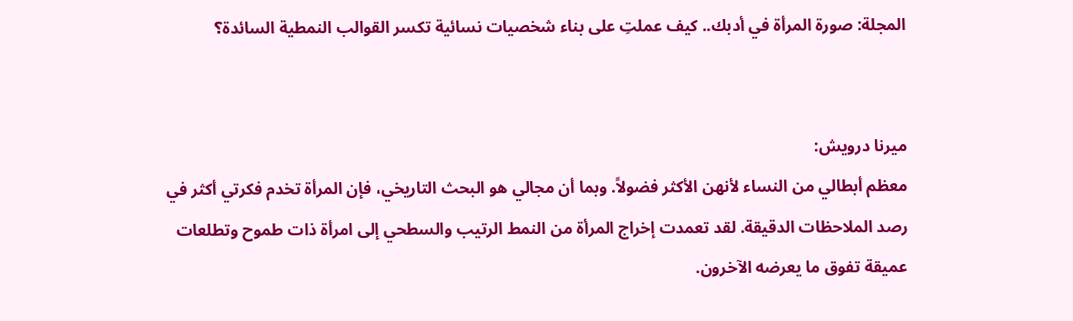المجلة: صورة المرأة في أدبك.. كيف عملتِ على بناء شخصيات نسائية تكسر القوالب النمطية السائدة؟


ميرنا درويش:
معظم أبطالي من النساء لأنهن الأكثر فضولاً. وبما أن مجالي هو البحث التاريخي، فإن المرأة تخدم فكرتي أكثر في رصد الملاحظات الدقيقة. لقد تعمدت إخراج المرأة من النمط الرتيب والسطحي إلى امرأة ذات طموح وتطلعات عميقة تفوق ما يعرضه الآخرون.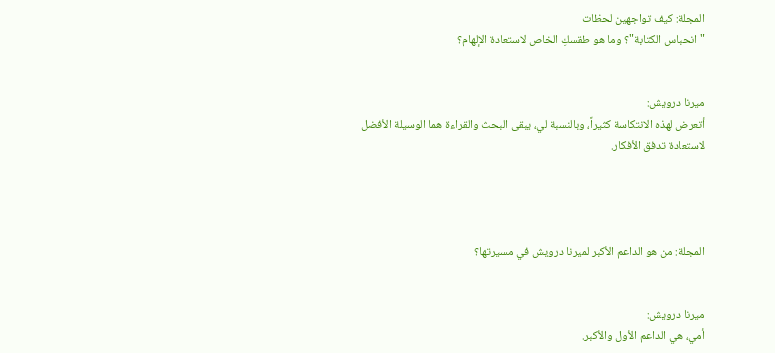المجلة: كيف تواجهين لحظات
"انحباس الكتابة"؟ وما هو طقسكِ الخاص لاستعادة الإلهام؟


ميرنا درويش:
أتعرض لهذه الانتكاسة كثيراً، وبالنسبة لي، يبقى البحث والقراءة هما الوسيلة الأفضل لاستعادة تدفق الأفكار.




المجلة: من هو الداعم الأكبر لميرنا درويش في مسيرتها؟


ميرنا درويش:
أمي، هي الداعم الأول والأكبر.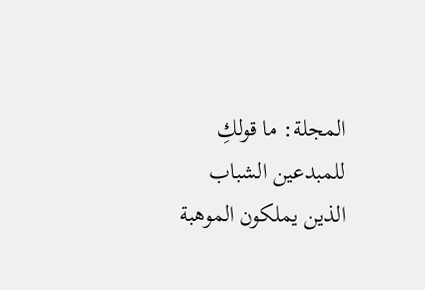المجلة: ما قولكِ للمبدعين الشباب الذين يملكون الموهبة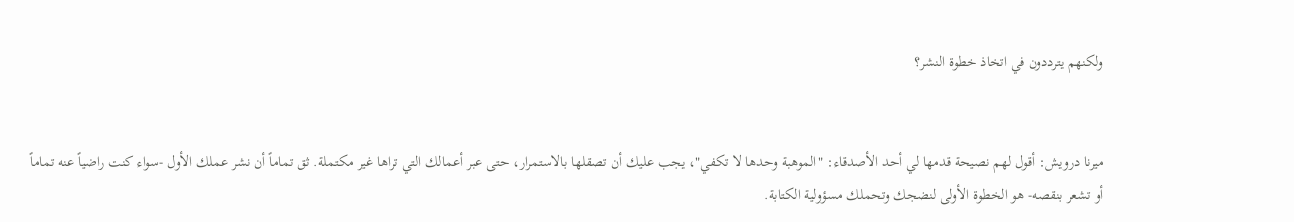ولكنهم يترددون في اتخاذ خطوة النشر؟


ميرنا درويش: أقول لهم نصيحة قدمها لي أحد الأصدقاء: "الموهبة وحدها لا تكفي"، يجب عليك أن تصقلها بالاستمرار، حتى عبر أعمالك التي تراها غير مكتملة. ثق تماماً أن نشر عملك الأول -سواء كنت راضياً عنه تماماً أو تشعر بنقصه- هو الخطوة الأولى لنضجك وتحملك مسؤولية الكتابة.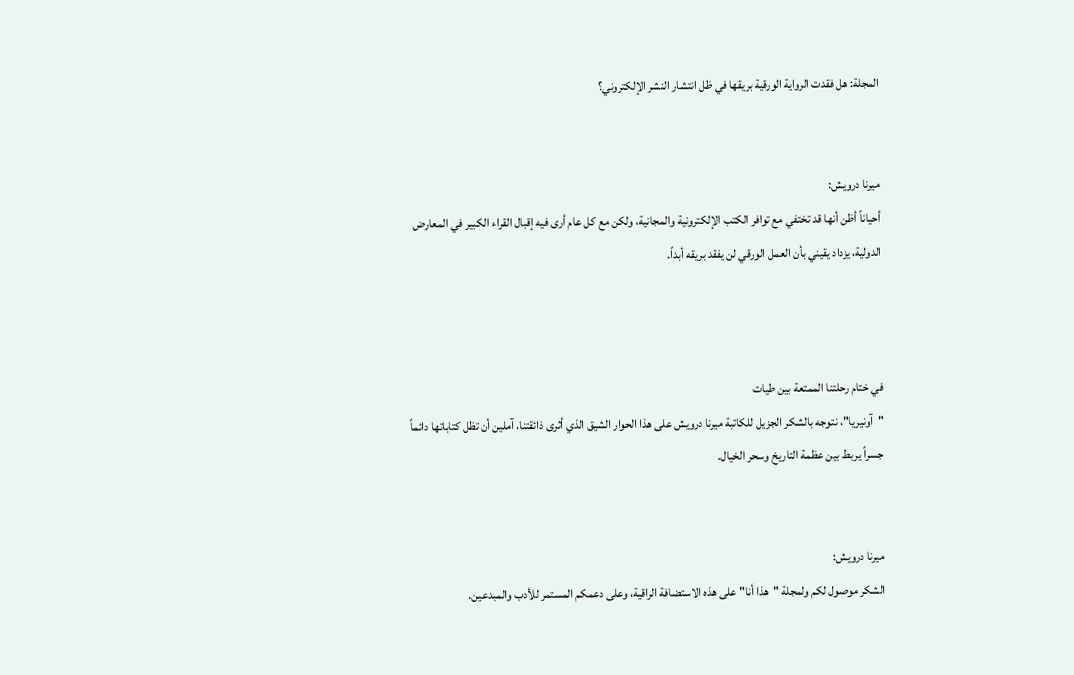المجلة: هل فقدت الرواية الورقية بريقها في ظل انتشار النشر الإلكتروني؟


ميرنا درويش:
أحياناً أظن أنها قد تختفي مع توافر الكتب الإلكترونية والمجانية، ولكن مع كل عام أرى فيه إقبال القراء الكبير في المعارض الدولية، يزداد يقيني بأن العمل الورقي لن يفقد بريقه أبداً.



في ختام رحلتنا الممتعة بين طيات
"آونيريا"، نتوجه بالشكر الجزيل للكاتبة ميرنا درويش على هذا الحوار الشيق الذي أثرى ذائقتنا، آملين أن تظل كتاباتها دائماً جسراً يربط بين عظمة التاريخ وسحر الخيال.


ميرنا درويش:
الشكر موصول لكم ولمجلة "هذا أنا" على هذه الاستضافة الراقية، وعلى دعمكم المستمر للأدب والمبدعين.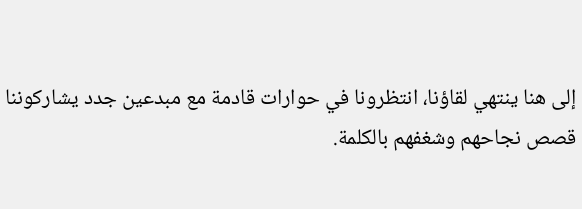إلى هنا ينتهي لقاؤنا، انتظرونا في حوارات قادمة مع مبدعين جدد يشاركوننا قصص نجاحهم وشغفهم بالكلمة.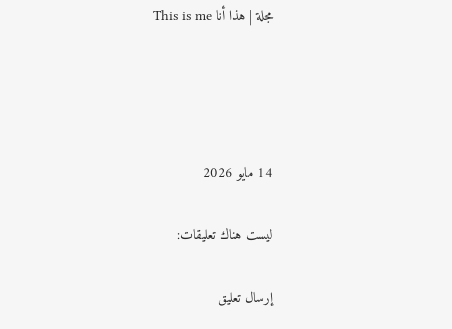مجلة | هذا أنا This is me




14 مايو 2026

ليست هناك تعليقات:

إرسال تعليق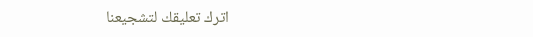اترك تعليقك لتشجيعنا